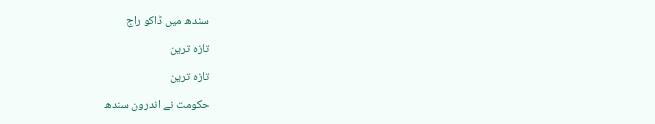سندھ میں ڈاکو راج

تازہ ترین

تازہ ترین

حکومت نے اندرون سندھ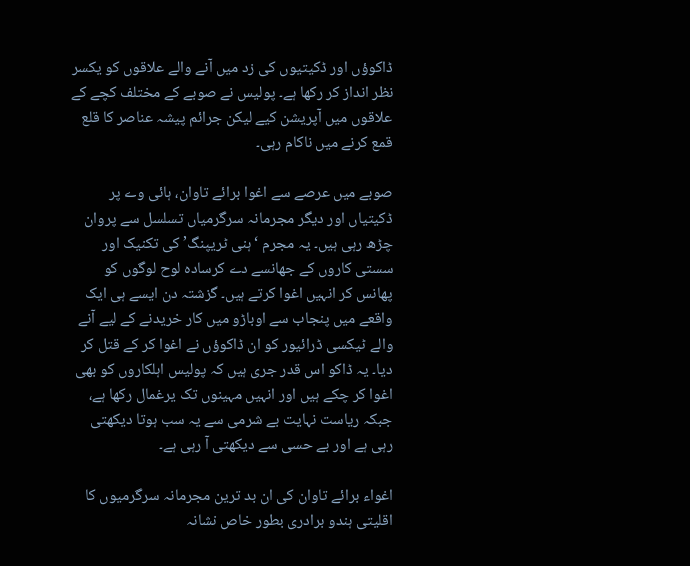ڈاکوؤں اور ڈکیتیوں کی زد میں آنے والے علاقوں کو یکسر نظر انداز کر رکھا ہے۔ پولیس نے صوبے کے مختلف کچے کے علاقوں میں آپریشن کیے لیکن جرائم پیشہ عناصر کا قلع قمع کرنے میں ناکام رہی۔

صوبے میں عرصے سے اغوا برائے تاوان، ہائی وے پر ڈکیتیاں اور دیگر مجرمانہ سرگرمیاں تسلسل سے پروان چڑھ رہی ہیں۔ یہ مجرم ‘ہنی ٹریپنگ’ کی تکنیک اور سستی کاروں کے جھانسے دے کرسادہ لوح لوگوں کو پھانس کر انہیں اغوا کرتے ہیں۔ گزشتہ دن ایسے ہی ایک واقعے میں پنجاب سے اوباڑو میں کار خریدنے کے لیے آنے والے ٹیکسی ڈرائیور کو ان ڈاکوؤں نے اغوا کر کے قتل کر دیا۔ یہ ڈاکو اس قدر جری ہیں کہ پولیس اہلکاروں کو بھی اغوا کر چکے ہیں اور انہیں مہینوں تک یرغمال رکھا ہے، جبکہ ریاست نہایت بے شرمی سے یہ سب ہوتا دیکھتی رہی ہے اور بے حسی سے دیکھتی آ رہی ہے۔

اغواء برائے تاوان کی ان بد ترین مجرمانہ سرگرمیوں کا اقلیتی ہندو برادری بطور خاص نشانہ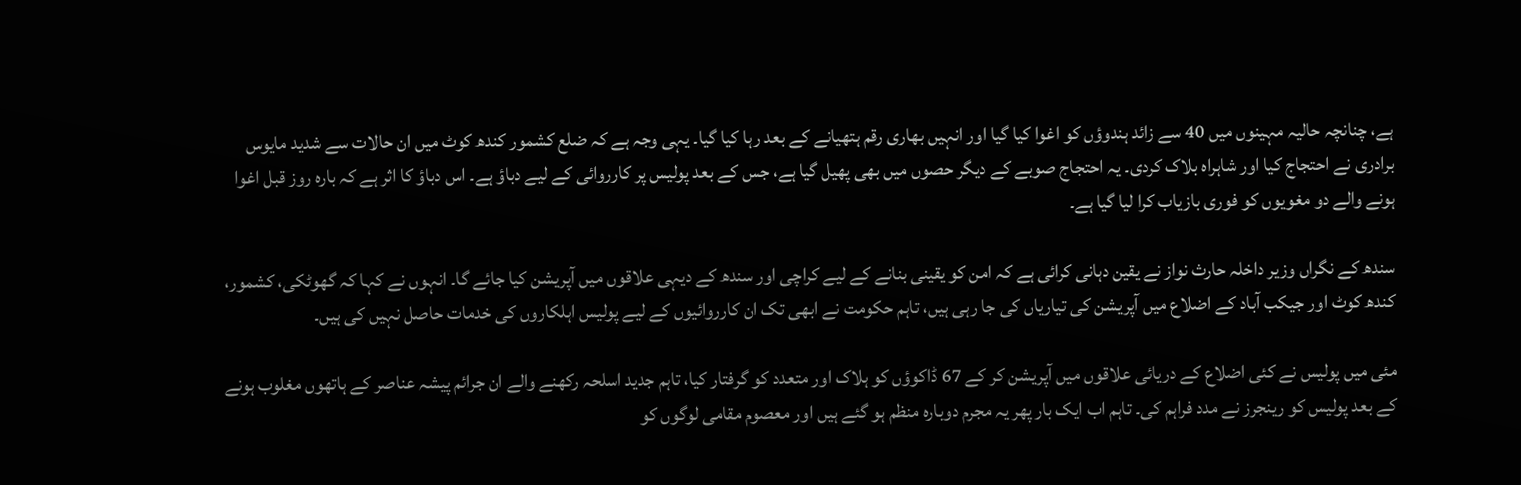ہے، چنانچہ حالیہ مہینوں میں 40 سے زائد ہندوؤں کو اغوا کیا گیا اور انہیں بھاری رقم ہتھیانے کے بعد رہا کیا گیا۔ یہی وجہ ہے کہ ضلع کشمور کندھ کوٹ میں ان حالات سے شدید مایوس برادری نے احتجاج کیا اور شاہراہ بلاک کردی۔ یہ احتجاج صوبے کے دیگر حصوں میں بھی پھیل گیا ہے، جس کے بعد پولیس پر کارروائی کے لیے دباؤ ہے۔ اس دباؤ کا اثر ہے کہ بارہ روز قبل اغوا ہونے والے دو مغویوں کو فوری بازیاب کرا لیا گیا ہے۔

سندھ کے نگراں وزیر داخلہ حارث نواز نے یقین دہانی کرائی ہے کہ امن کو یقینی بنانے کے لیے کراچی اور سندھ کے دیہی علاقوں میں آپریشن کیا جائے گا۔ انہوں نے کہا کہ گھوٹکی، کشمور، کندھ کوٹ اور جیکب آباد کے اضلاع میں آپریشن کی تیاریاں کی جا رہی ہیں، تاہم حکومت نے ابھی تک ان کارروائیوں کے لیے پولیس اہلکاروں کی خدمات حاصل نہیں کی ہیں۔

مئی میں پولیس نے کئی اضلاع کے دریائی علاقوں میں آپریشن کر کے 67 ڈاکوؤں کو ہلاک اور متعدد کو گرفتار کیا، تاہم جدید اسلحہ رکھنے والے ان جرائم پیشہ عناصر کے ہاتھوں مغلوب ہونے کے بعد پولیس کو رینجرز نے مدد فراہم کی۔ تاہم اب ایک بار پھر یہ مجرم دوبارہ منظم ہو گئے ہیں اور معصوم مقامی لوگوں کو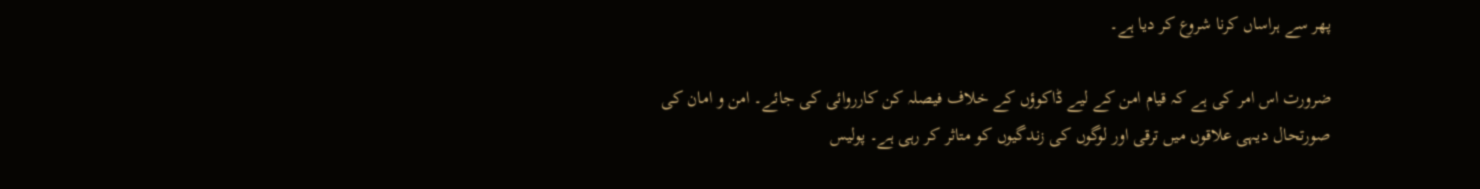پھر سے ہراساں کرنا شروع کر دیا ہے۔

ضرورت اس امر کی ہے کہ قیام امن کے لیے ڈاکوؤں کے خلاف فیصلہ کن کارروائی کی جائے۔ امن و امان کی صورتحال دیہی علاقوں میں ترقی اور لوگوں کی زندگیوں کو متاثر کر رہی ہے۔ پولیس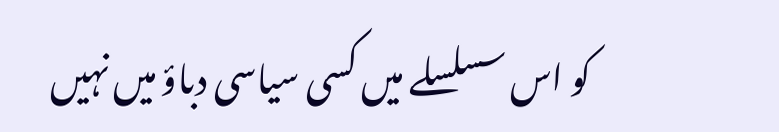کو اس سسلسلے میں کسی سیاسی دباؤ میں نہیں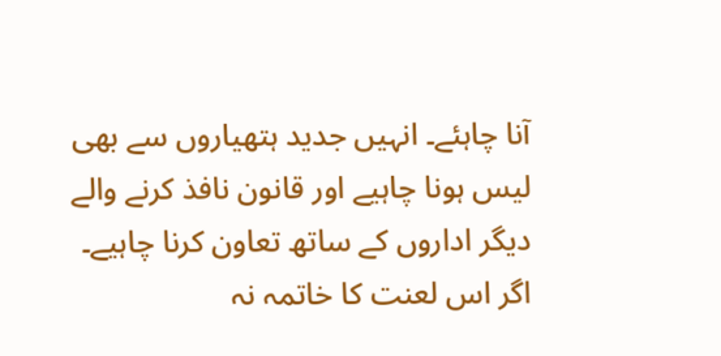آنا چاہئے۔ انہیں جدید ہتھیاروں سے بھی لیس ہونا چاہیے اور قانون نافذ کرنے والے دیگر اداروں کے ساتھ تعاون کرنا چاہیے۔ اگر اس لعنت کا خاتمہ نہ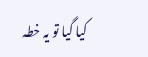کیا گیا تو یہ خطہ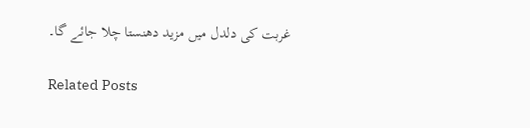غربت کی دلدل میں مزید دھنستا چلا جائے گا۔

Related Posts